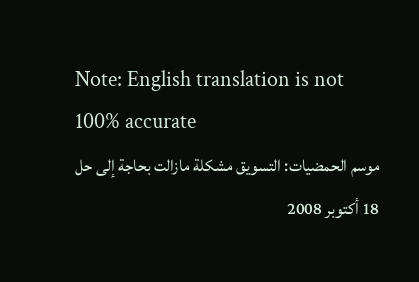Note: English translation is not 100% accurate
موسم الحمضيات: التسويق مشكلة مازالت بحاجة إلى حل
18 أكتوبر 2008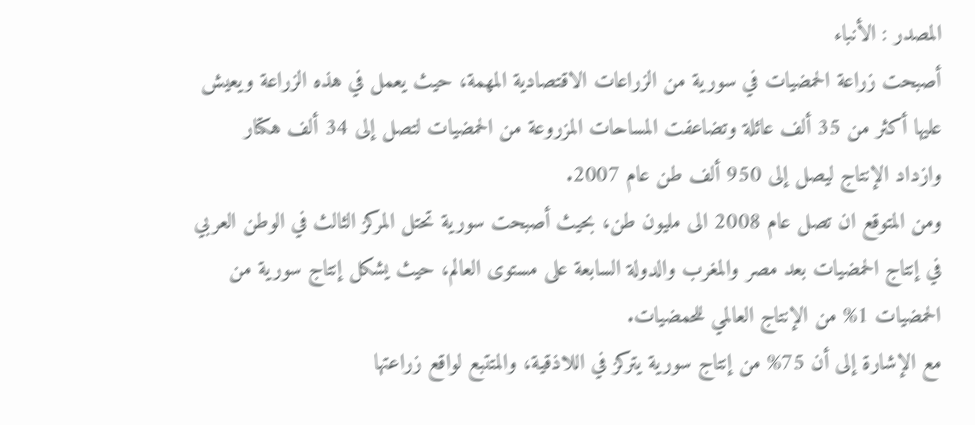المصدر : الأنباء
أصبحت زراعة الحمضيات في سورية من الزراعات الاقتصادية المهمة، حيث يعمل في هذه الزراعة ويعيش عليها أكثر من 35 ألف عائلة وتضاعفت المساحات المزروعة من الحمضيات لتصل إلى 34 ألف هكتار وازداد الإنتاج ليصل إلى 950 ألف طن عام 2007.
ومن المتوقع ان تصل عام 2008 الى مليون طن، بحيث أصبحت سورية تحتل المركز الثالث في الوطن العربي في إنتاج الحمضيات بعد مصر والمغرب والدولة السابعة على مستوى العالم، حيث يشكل إنتاج سورية من الحمضيات 1% من الإنتاج العالمي للحمضيات.
مع الإشارة إلى أن 75% من إنتاج سورية يتركز في اللاذقية، والمتتبع لواقع زراعتها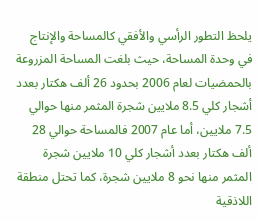يلحظ التطور الرأسي والأفقي كالمساحة والإنتاج في وحدة المساحة، حيث بلغت المساحة المزروعة بالحمضيات لعام 2006 بحدود 26 ألف هكتار بعدد أشجار كلي 8.5 ملايين شجرة المثمر منها حوالي 7.5 ملايين، أما عام 2007 فالمساحة حوالي 28 ألف هكتار بعدد أشجار كلي 10 ملايين شجرة المثمر منها نحو 8 ملايين شجرة، كما تحتل منطقة اللاذقية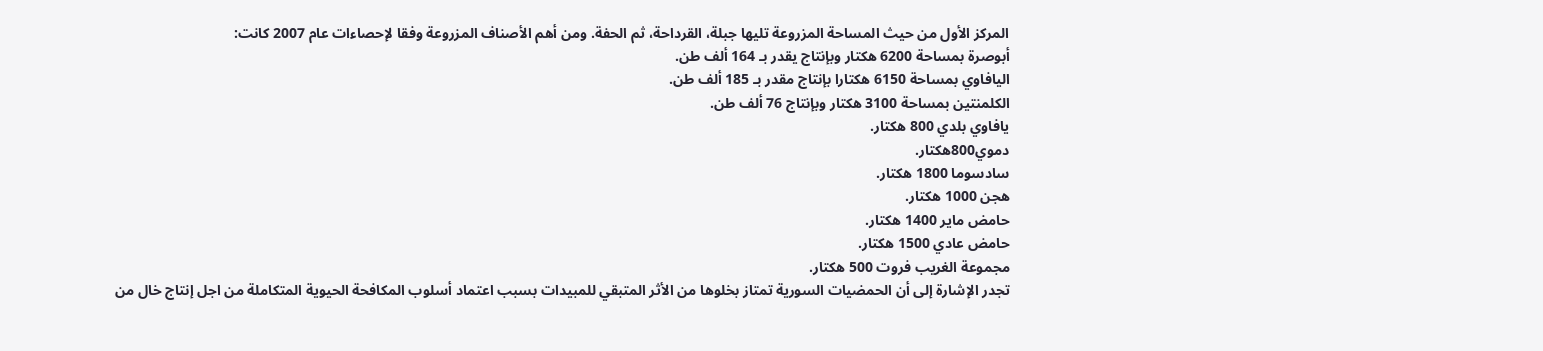المركز الأول من حيث المساحة المزروعة تليها جبلة، القرداحة، ثم الحفة. ومن أهم الأصناف المزروعة وفقا لإحصاءات عام 2007 كانت:
أبوصرة بمساحة 6200 هكتار وبإنتاج يقدر بـ 164 ألف طن.
اليافاوي بمساحة 6150 هكتارا بإنتاج مقدر بـ 185 ألف طن.
الكلمنتين بمساحة 3100 هكتار وبإنتاج 76 ألف طن.
يافاوي بلدي 800 هكتار.
دموي800هكتار.
سادسوما 1800 هكتار.
هجن 1000 هكتار.
حامض ماير 1400 هكتار.
حامض عادي 1500 هكتار.
مجموعة الغريب فروت 500 هكتار.
تجدر الإشارة إلى أن الحمضيات السورية تمتاز بخلوها من الأثر المتبقي للمبيدات بسبب اعتماد أسلوب المكافحة الحيوية المتكاملة من اجل إنتاج خال من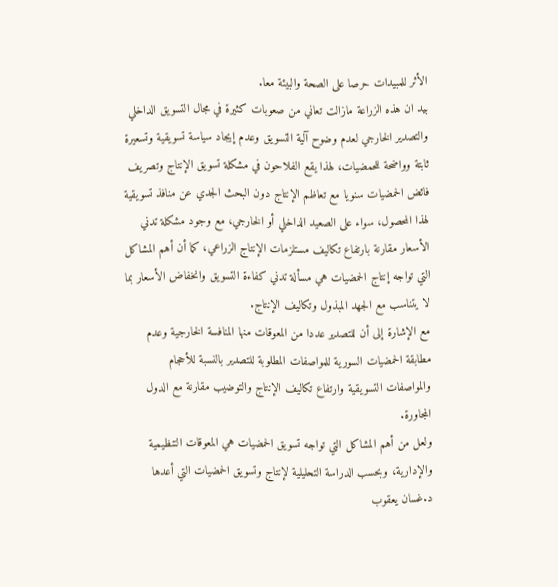الأثر للمبيدات حرصا على الصحة والبيئة معا.
بيد ان هذه الزراعة مازالت تعاني من صعوبات كثيرة في مجال التسويق الداخلي والتصدير الخارجي لعدم وضوح آلية التسويق وعدم إيجاد سياسة تسويقية وتسعيرة ثابتة وواضحة للحمضيات، لهذا يقع الفلاحون في مشكلة تسويق الإنتاج وتصريف فائض الحمضيات سنويا مع تعاظم الإنتاج دون البحث الجدي عن منافذ تسويقية لهذا المحصول، سواء على الصعيد الداخلي أو الخارجي، مع وجود مشكلة تدني الأسعار مقارنة بارتفاع تكاليف مستلزمات الإنتاج الزراعي، كما أن أهم المشاكل التي تواجه إنتاج الحمضيات هي مسألة تدني كفاءة التسويق وانخفاض الأسعار بما لا يتناسب مع الجهد المبذول وتكاليف الإنتاج.
مع الإشارة إلى أن للتصدير عددا من المعوقات منها المنافسة الخارجية وعدم مطابقة الحمضيات السورية للمواصفات المطلوبة للتصدير بالنسبة للأحجام والمواصفات التسويقية وارتفاع تكاليف الإنتاج والتوضيب مقارنة مع الدول المجاورة.
ولعل من أهم المشاكل التي تواجه تسويق الحمضيات هي المعوقات التنظيمية والإدارية، وبحسب الدراسة التحليلية لإنتاج وتسويق الحمضيات التي أعدها د.غسان يعقوب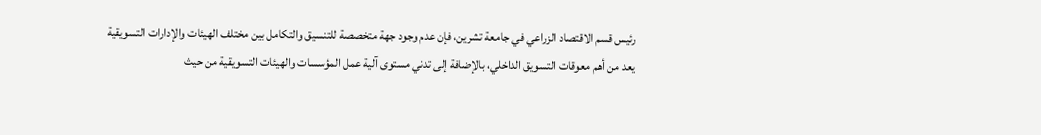رئيس قسم الاقتصاد الزراعي في جامعة تشرين، فإن عدم وجود جهة متخصصة للتنسيق والتكامل بين مختلف الهيئات والإدارات التسويقية يعد من أهم معوقات التسويق الداخلي، بالإضافة إلى تدني مستوى آلية عمل المؤسسات والهيئات التسويقية من حيث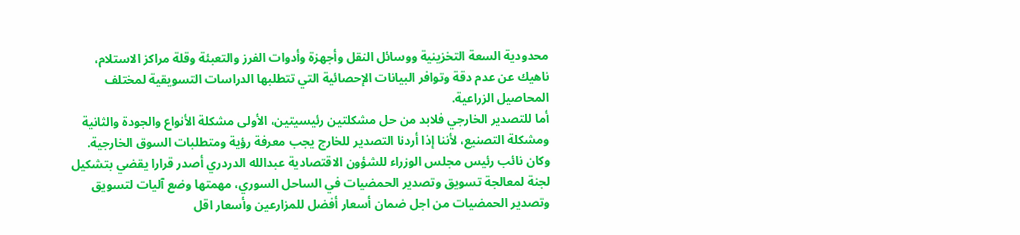محدودية السعة التخزينية ووسائل النقل وأجهزة وأدوات الفرز والتعبئة وقلة مراكز الاستلام، ناهيك عن عدم دقة وتوافر البيانات الإحصائية التي تتطلبها الدراسات التسويقية لمختلف المحاصيل الزراعية.
أما للتصدير الخارجي فلابد من حل مشكلتين رئيسيتين، الأولى مشكلة الأنواع والجودة والثانية ومشكلة التصنيع، لأننا إذا أردنا التصدير للخارج يجب معرفة رؤية ومتطلبات السوق الخارجية.
وكان نائب رئيس مجلس الوزراء للشؤون الاقتصادية عبدالله الدردري أصدر قرارا يقضي بتشكيل لجنة لمعالجة تسويق وتصدير الحمضيات في الساحل السوري، مهمتها وضع آليات لتسويق وتصدير الحمضيات من اجل ضمان أسعار أفضل للمزارعين وأسعار اقل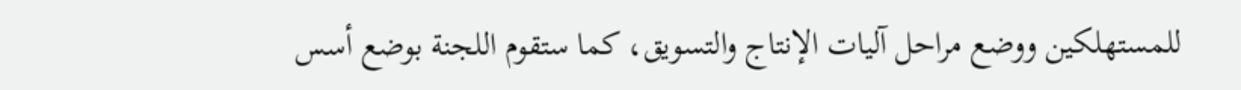للمستهلكين ووضع مراحل آليات الإنتاج والتسويق، كما ستقوم اللجنة بوضع أسس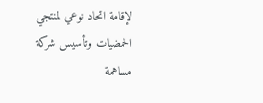لإقامة اتحاد نوعي لمنتجي الحمضيات وتأسيس شركة مساهمة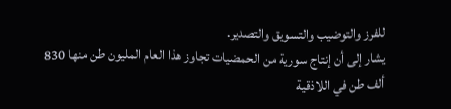للفرز والتوضيب والتسويق والتصدير.
يشار إلى أن إنتاج سورية من الحمضيات تجاوز هذا العام المليون طن منها 830 ألف طن في اللاذقية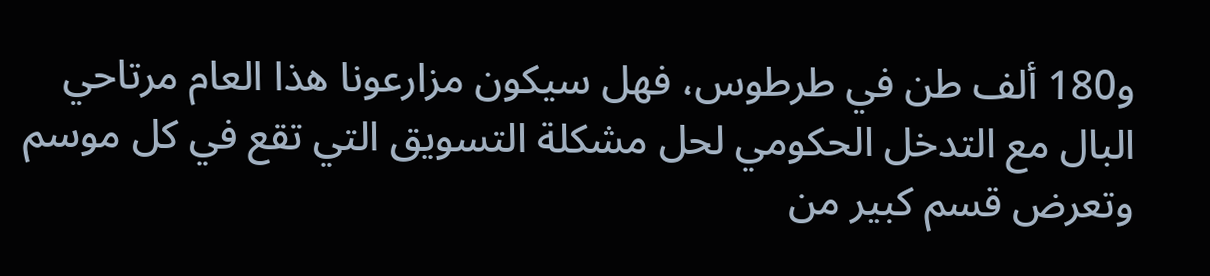و180 ألف طن في طرطوس، فهل سيكون مزارعونا هذا العام مرتاحي البال مع التدخل الحكومي لحل مشكلة التسويق التي تقع في كل موسم وتعرض قسم كبير من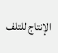الإنتاج للتلف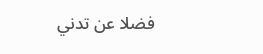فضلا عن تدني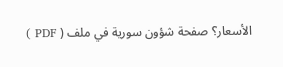الأسعار؟ صفحة شؤون سورية في ملف ( PDF )